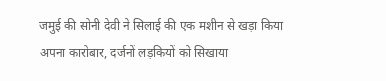जमुई की सोनी देवी ने सिलाई की एक मशीन से खड़ा किया अपना कारोबार, दर्जनों लड़कियों को सिखाया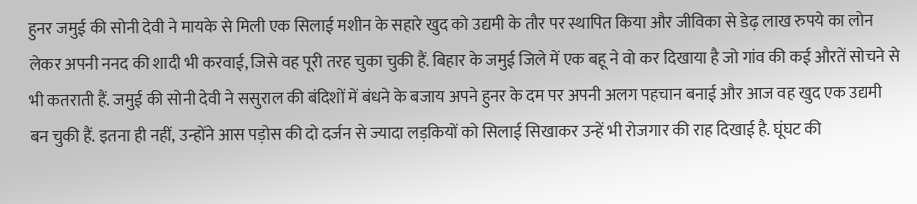हुनर जमुई की सोनी देवी ने मायके से मिली एक सिलाई मशीन के सहारे खुद को उद्यमी के तौर पर स्थापित किया और जीविका से डेढ़ लाख रुपये का लोन लेकर अपनी ननद की शादी भी करवाई, जिसे वह पूरी तरह चुका चुकी हैं. बिहार के जमुई जिले में एक बहू ने वो कर दिखाया है जो गांव की कई औरतें सोचने से भी कतराती हैं. जमुई की सोनी देवी ने ससुराल की बंदिशों में बंधने के बजाय अपने हुनर के दम पर अपनी अलग पहचान बनाई और आज वह खुद एक उद्यमी बन चुकी हैं. इतना ही नहीं, उन्होंने आस पड़ोस की दो दर्जन से ज्यादा लड़कियों को सिलाई सिखाकर उन्हें भी रोजगार की राह दिखाई है. घूंघट की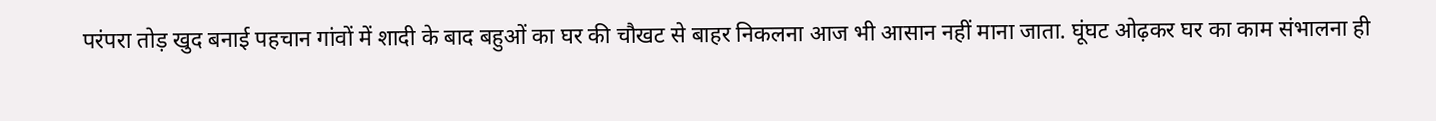परंपरा तोड़ खुद बनाई पहचान गांवों में शादी के बाद बहुओं का घर की चौखट से बाहर निकलना आज भी आसान नहीं माना जाता. घूंघट ओढ़कर घर का काम संभालना ही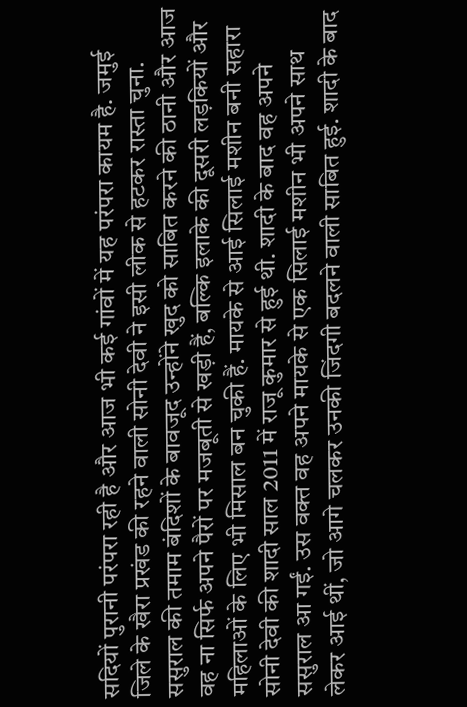सदियों पुरानी परंपरा रही है और आज भी कई गांवों में यह परंपरा कायम है. जमुई जिले के खैरा प्रखंड की रहने वाली सोनी देवी ने इसी लीक से हटकर रास्ता चुना. ससुराल की तमाम बंदिशों के बावजूद उन्होंने खुद को साबित करने की ठानी और आज वह ना सिर्फ अपने पैरों पर मजबूती से खड़ी हैं, बल्कि इलाके की दूसरी लड़कियों और महिलाओं के लिए भी मिसाल बन चुकी हैं. मायके से आई सिलाई मशीन बनी सहारा सोनी देवी की शादी साल 2011 में राजू कुमार से हुई थी. शादी के बाद वह अपने ससुराल आ गईं. उस वक्त वह अपने मायके से एक सिलाई मशीन भी अपने साथ लेकर आई थीं, जो आगे चलकर उनकी जिंदगी बदलने वाली साबित हुई. शादी के बाद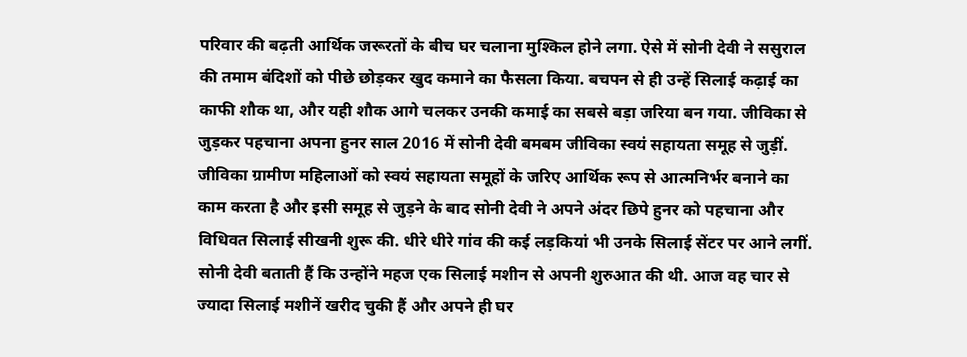परिवार की बढ़ती आर्थिक जरूरतों के बीच घर चलाना मुश्किल होने लगा. ऐसे में सोनी देवी ने ससुराल की तमाम बंदिशों को पीछे छोड़कर खुद कमाने का फैसला किया. बचपन से ही उन्हें सिलाई कढ़ाई का काफी शौक था, और यही शौक आगे चलकर उनकी कमाई का सबसे बड़ा जरिया बन गया. जीविका से जुड़कर पहचाना अपना हुनर साल 2016 में सोनी देवी बमबम जीविका स्वयं सहायता समूह से जुड़ीं. जीविका ग्रामीण महिलाओं को स्वयं सहायता समूहों के जरिए आर्थिक रूप से आत्मनिर्भर बनाने का काम करता है और इसी समूह से जुड़ने के बाद सोनी देवी ने अपने अंदर छिपे हुनर को पहचाना और विधिवत सिलाई सीखनी शुरू की. धीरे धीरे गांव की कई लड़कियां भी उनके सिलाई सेंटर पर आने लगीं. सोनी देवी बताती हैं कि उन्होंने महज एक सिलाई मशीन से अपनी शुरुआत की थी. आज वह चार से ज्यादा सिलाई मशीनें खरीद चुकी हैं और अपने ही घर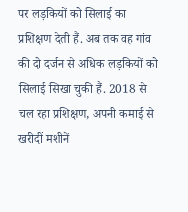पर लड़कियों को सिलाई का प्रशिक्षण देती हैं. अब तक वह गांव की दो दर्जन से अधिक लड़कियों को सिलाई सिखा चुकी हैं. 2018 से चल रहा प्रशिक्षण, अपनी कमाई से खरीदीं मशीनें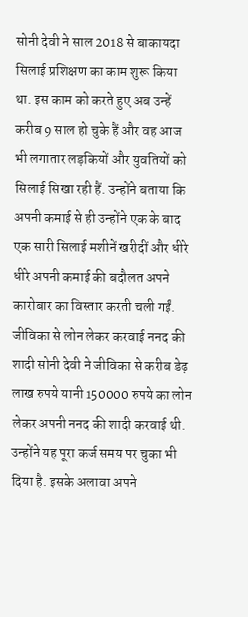सोनी देवी ने साल 2018 से बाकायदा सिलाई प्रशिक्षण का काम शुरू किया था. इस काम को करते हुए अब उन्हें करीब 9 साल हो चुके हैं और वह आज भी लगातार लड़कियों और युवतियों को सिलाई सिखा रही हैं. उन्होंने बताया कि अपनी कमाई से ही उन्होंने एक के बाद एक सारी सिलाई मशीनें खरीदीं और धीरे धीरे अपनी कमाई की बदौलत अपने कारोबार का विस्तार करती चली गईं. जीविका से लोन लेकर करवाई ननद की शादी सोनी देवी ने जीविका से करीब डेढ़ लाख रुपये यानी 150000 रुपये का लोन लेकर अपनी ननद की शादी करवाई थी. उन्होंने यह पूरा कर्ज समय पर चुका भी दिया है. इसके अलावा अपने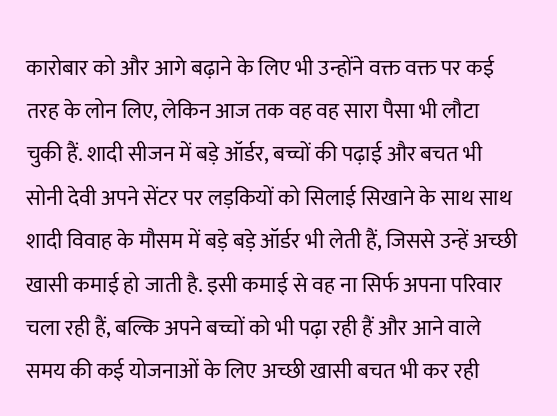कारोबार को और आगे बढ़ाने के लिए भी उन्होंने वक्त वक्त पर कई तरह के लोन लिए, लेकिन आज तक वह वह सारा पैसा भी लौटा चुकी हैं. शादी सीजन में बड़े ऑर्डर, बच्चों की पढ़ाई और बचत भी सोनी देवी अपने सेंटर पर लड़कियों को सिलाई सिखाने के साथ साथ शादी विवाह के मौसम में बड़े बड़े ऑर्डर भी लेती हैं, जिससे उन्हें अच्छी खासी कमाई हो जाती है. इसी कमाई से वह ना सिर्फ अपना परिवार चला रही हैं, बल्कि अपने बच्चों को भी पढ़ा रही हैं और आने वाले समय की कई योजनाओं के लिए अच्छी खासी बचत भी कर रही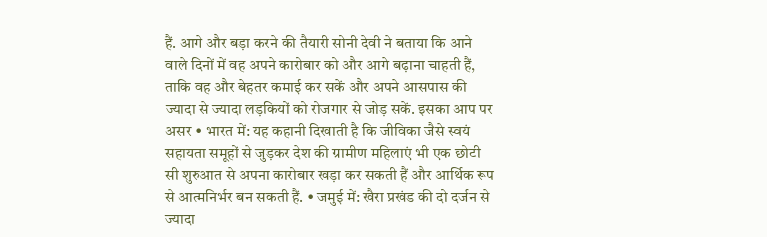हैं. आगे और बड़ा करने की तैयारी सोनी देवी ने बताया कि आने वाले दिनों में वह अपने कारोबार को और आगे बढ़ाना चाहती हैं, ताकि वह और बेहतर कमाई कर सकें और अपने आसपास की ज्यादा से ज्यादा लड़कियों को रोजगार से जोड़ सकें. इसका आप पर असर • भारत में: यह कहानी दिखाती है कि जीविका जैसे स्वयं सहायता समूहों से जुड़कर देश की ग्रामीण महिलाएं भी एक छोटी सी शुरुआत से अपना कारोबार खड़ा कर सकती हैं और आर्थिक रूप से आत्मनिर्भर बन सकती हैं. • जमुई में: खैरा प्रखंड की दो दर्जन से ज्यादा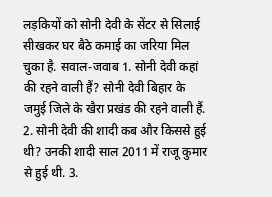लड़कियों को सोनी देवी के सेंटर से सिलाई सीखकर घर बैठे कमाई का जरिया मिल चुका है. सवाल-जवाब 1. सोनी देवी कहां की रहने वाली हैं? सोनी देवी बिहार के जमुई जिले के खैरा प्रखंड की रहने वाली हैं. 2. सोनी देवी की शादी कब और किससे हुई थी? उनकी शादी साल 2011 में राजू कुमार से हुई थी. 3.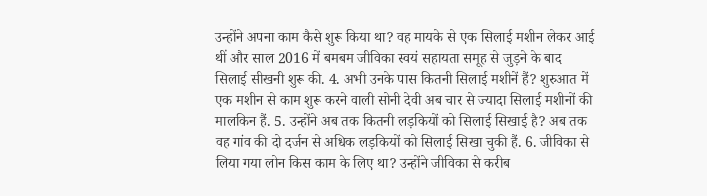उन्होंने अपना काम कैसे शुरू किया था? वह मायके से एक सिलाई मशीन लेकर आई थीं और साल 2016 में बमबम जीविका स्वयं सहायता समूह से जुड़ने के बाद सिलाई सीखनी शुरू की. 4. अभी उनके पास कितनी सिलाई मशीनें हैं? शुरुआत में एक मशीन से काम शुरू करने वाली सोनी देवी अब चार से ज्यादा सिलाई मशीनों की मालकिन हैं. 5. उन्होंने अब तक कितनी लड़कियों को सिलाई सिखाई है? अब तक वह गांव की दो दर्जन से अधिक लड़कियों को सिलाई सिखा चुकी हैं. 6. जीविका से लिया गया लोन किस काम के लिए था? उन्होंने जीविका से करीब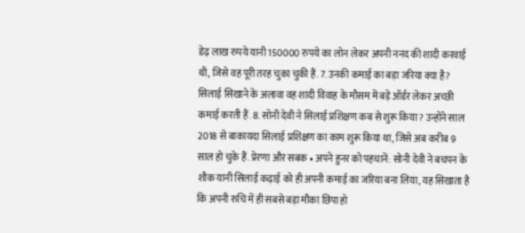डेढ़ लाख रुपये यानी 150000 रुपये का लोन लेकर अपनी ननद की शादी करवाई थी, जिसे वह पूरी तरह चुका चुकी हैं. 7. उनकी कमाई का बड़ा जरिया क्या है? सिलाई सिखाने के अलावा वह शादी विवाह के मौसम में बड़े ऑर्डर लेकर अच्छी कमाई करती हैं. 8. सोनी देवी ने सिलाई प्रशिक्षण कब से शुरू किया? उन्होंने साल 2018 से बाकायदा सिलाई प्रशिक्षण का काम शुरू किया था, जिसे अब करीब 9 साल हो चुके हैं. प्रेरणा और सबक • अपने हुनर को पहचानें: सोनी देवी ने बचपन के शौक यानी सिलाई कढ़ाई को ही अपनी कमाई का जरिया बना लिया, यह सिखाता है कि अपनी रुचि में ही सबसे बड़ा मौका छिपा हो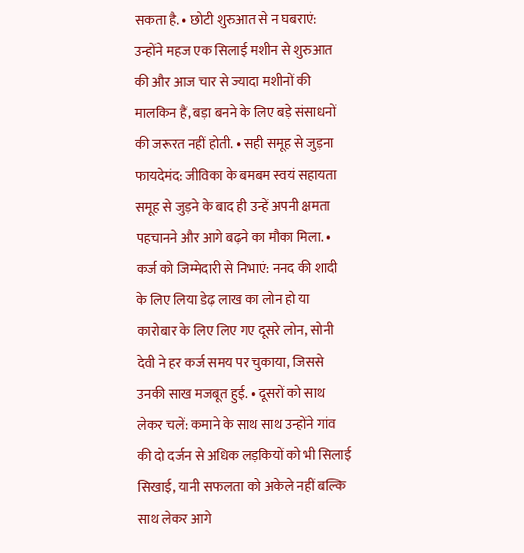सकता है. • छोटी शुरुआत से न घबराएं: उन्होंने महज एक सिलाई मशीन से शुरुआत की और आज चार से ज्यादा मशीनों की मालकिन हैं, बड़ा बनने के लिए बड़े संसाधनों की जरूरत नहीं होती. • सही समूह से जुड़ना फायदेमंद: जीविका के बमबम स्वयं सहायता समूह से जुड़ने के बाद ही उन्हें अपनी क्षमता पहचानने और आगे बढ़ने का मौका मिला. • कर्ज को जिम्मेदारी से निभाएं: ननद की शादी के लिए लिया डेढ़ लाख का लोन हो या कारोबार के लिए लिए गए दूसरे लोन, सोनी देवी ने हर कर्ज समय पर चुकाया, जिससे उनकी साख मजबूत हुई. • दूसरों को साथ लेकर चलें: कमाने के साथ साथ उन्होंने गांव की दो दर्जन से अधिक लड़कियों को भी सिलाई सिखाई, यानी सफलता को अकेले नहीं बल्कि साथ लेकर आगे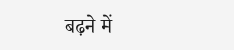बढ़ने में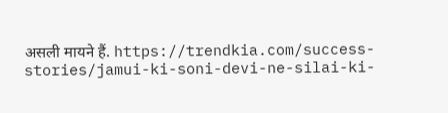असली मायने हैं. https://trendkia.com/success-stories/jamui-ki-soni-devi-ne-silai-ki-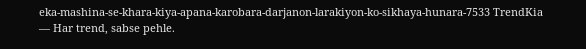eka-mashina-se-khara-kiya-apana-karobara-darjanon-larakiyon-ko-sikhaya-hunara-7533 TrendKia — Har trend, sabse pehle.